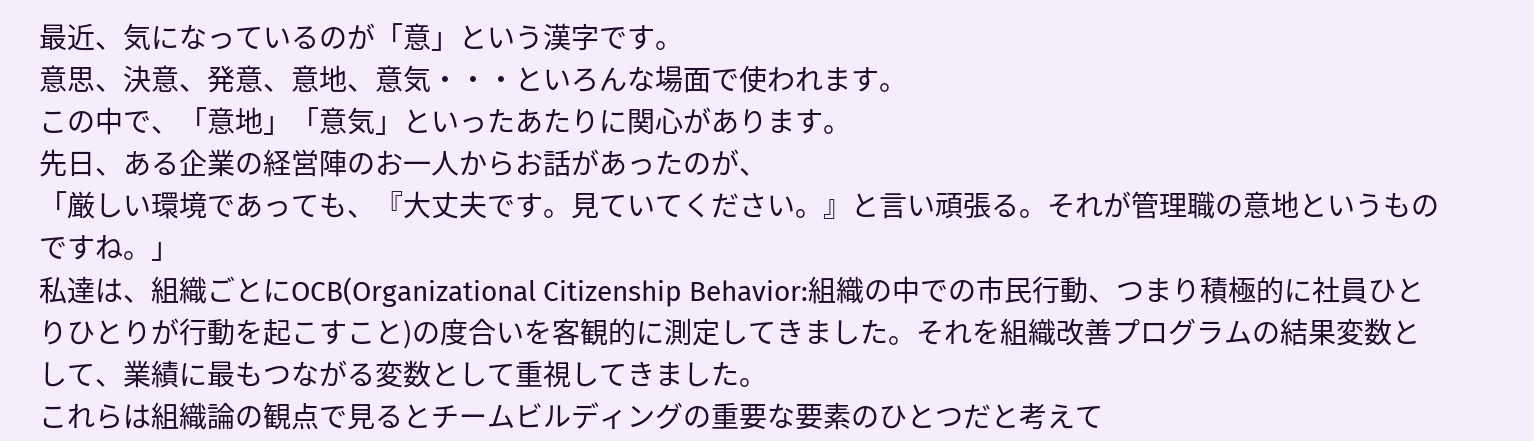最近、気になっているのが「意」という漢字です。
意思、決意、発意、意地、意気・・・といろんな場面で使われます。
この中で、「意地」「意気」といったあたりに関心があります。
先日、ある企業の経営陣のお一人からお話があったのが、
「厳しい環境であっても、『大丈夫です。見ていてください。』と言い頑張る。それが管理職の意地というものですね。」
私達は、組織ごとにOCB(Organizational Citizenship Behavior:組織の中での市民行動、つまり積極的に社員ひとりひとりが行動を起こすこと)の度合いを客観的に測定してきました。それを組織改善プログラムの結果変数として、業績に最もつながる変数として重視してきました。
これらは組織論の観点で見るとチームビルディングの重要な要素のひとつだと考えて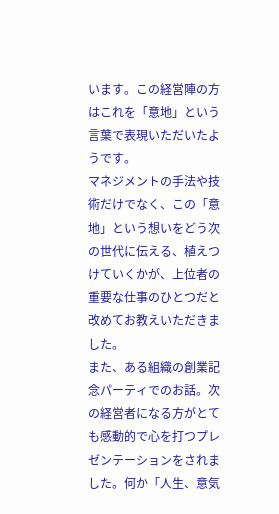います。この経営陣の方はこれを「意地」という言葉で表現いただいたようです。
マネジメントの手法や技術だけでなく、この「意地」という想いをどう次の世代に伝える、植えつけていくかが、上位者の重要な仕事のひとつだと改めてお教えいただきました。
また、ある組織の創業記念パーティでのお話。次の経営者になる方がとても感動的で心を打つプレゼンテーションをされました。何か「人生、意気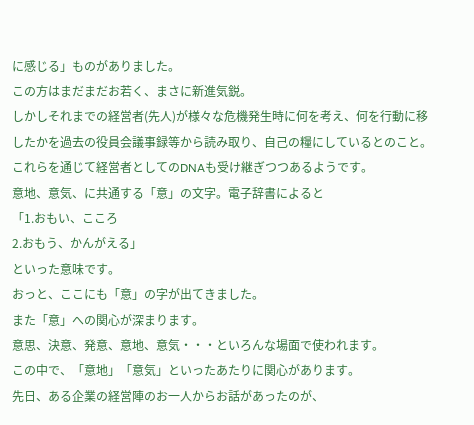に感じる」ものがありました。
この方はまだまだお若く、まさに新進気鋭。
しかしそれまでの経営者(先人)が様々な危機発生時に何を考え、何を行動に移したかを過去の役員会議事録等から読み取り、自己の糧にしているとのこと。これらを通じて経営者としてのDNAも受け継ぎつつあるようです。
意地、意気、に共通する「意」の文字。電子辞書によると
「1.おもい、こころ
2.おもう、かんがえる」
といった意味です。
おっと、ここにも「意」の字が出てきました。
また「意」への関心が深まります。
意思、決意、発意、意地、意気・・・といろんな場面で使われます。
この中で、「意地」「意気」といったあたりに関心があります。
先日、ある企業の経営陣のお一人からお話があったのが、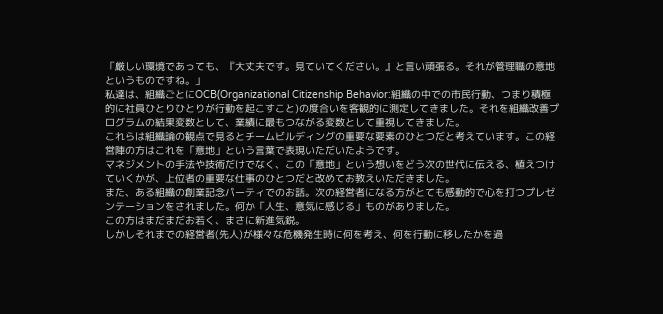「厳しい環境であっても、『大丈夫です。見ていてください。』と言い頑張る。それが管理職の意地というものですね。」
私達は、組織ごとにOCB(Organizational Citizenship Behavior:組織の中での市民行動、つまり積極的に社員ひとりひとりが行動を起こすこと)の度合いを客観的に測定してきました。それを組織改善プログラムの結果変数として、業績に最もつながる変数として重視してきました。
これらは組織論の観点で見るとチームビルディングの重要な要素のひとつだと考えています。この経営陣の方はこれを「意地」という言葉で表現いただいたようです。
マネジメントの手法や技術だけでなく、この「意地」という想いをどう次の世代に伝える、植えつけていくかが、上位者の重要な仕事のひとつだと改めてお教えいただきました。
また、ある組織の創業記念パーティでのお話。次の経営者になる方がとても感動的で心を打つプレゼンテーションをされました。何か「人生、意気に感じる」ものがありました。
この方はまだまだお若く、まさに新進気鋭。
しかしそれまでの経営者(先人)が様々な危機発生時に何を考え、何を行動に移したかを過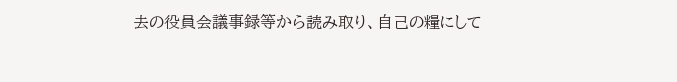去の役員会議事録等から読み取り、自己の糧にして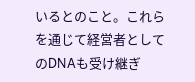いるとのこと。これらを通じて経営者としてのDNAも受け継ぎ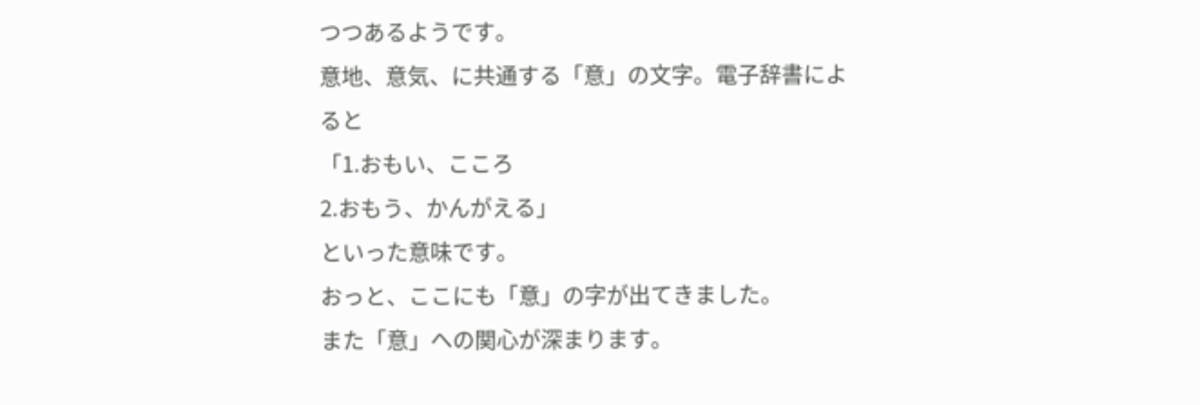つつあるようです。
意地、意気、に共通する「意」の文字。電子辞書によると
「1.おもい、こころ
2.おもう、かんがえる」
といった意味です。
おっと、ここにも「意」の字が出てきました。
また「意」への関心が深まります。